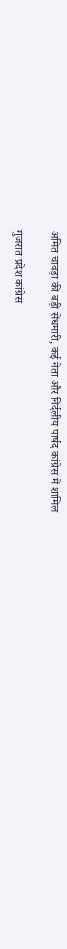अमित चावड़ा की बड़ी सेंधमारी, कई नेता और निर्दलीय पार्षद कांग्रेस में शामिल

गुजरात प्रदेश कांग्रेस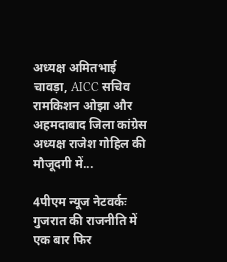अध्यक्ष अमितभाई चावड़ा, AICC सचिव रामकिशन ओझा और अहमदाबाद जिला कांग्रेस अध्यक्ष राजेश गोहिल की मौजूदगी में...

4पीएम न्यूज नेटवर्कः गुजरात की राजनीति में एक बार फिर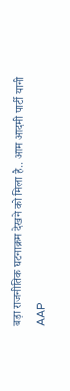बड़ा राजनीतिक घटनाक्रम देखने को मिला है.. आम आदमी पार्टी यानी AAP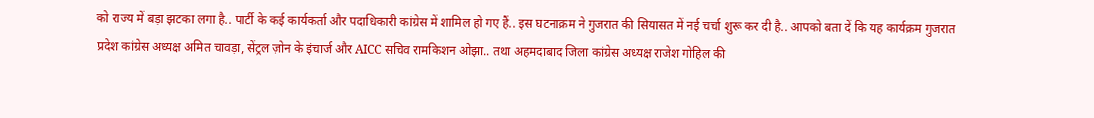को राज्य में बड़ा झटका लगा है.. पार्टी के कई कार्यकर्ता और पदाधिकारी कांग्रेस में शामिल हो गए हैं.. इस घटनाक्रम ने गुजरात की सियासत में नई चर्चा शुरू कर दी है.. आपको बता दें कि यह कार्यक्रम गुजरात प्रदेश कांग्रेस अध्यक्ष अमित चावड़ा, सेंट्रल ज़ोन के इंचार्ज और AICC सचिव रामकिशन ओझा.. तथा अहमदाबाद जिला कांग्रेस अध्यक्ष राजेश गोहिल की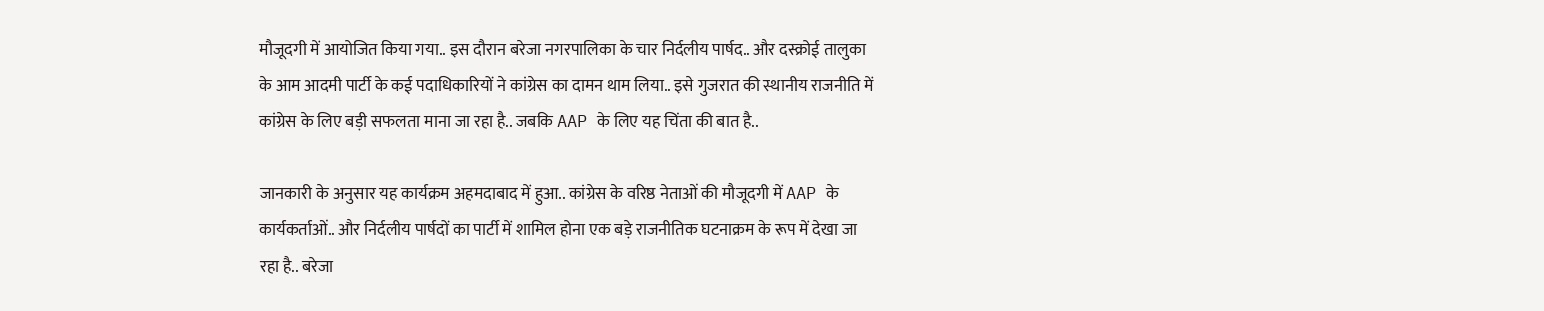मौजूदगी में आयोजित किया गया.. इस दौरान बरेजा नगरपालिका के चार निर्दलीय पार्षद.. और दस्क्रोई तालुका के आम आदमी पार्टी के कई पदाधिकारियों ने कांग्रेस का दामन थाम लिया.. इसे गुजरात की स्थानीय राजनीति में कांग्रेस के लिए बड़ी सफलता माना जा रहा है.. जबकि AAP के लिए यह चिंता की बात है..

जानकारी के अनुसार यह कार्यक्रम अहमदाबाद में हुआ.. कांग्रेस के वरिष्ठ नेताओं की मौजूदगी में AAP के कार्यकर्ताओं.. और निर्दलीय पार्षदों का पार्टी में शामिल होना एक बड़े राजनीतिक घटनाक्रम के रूप में देखा जा रहा है.. बरेजा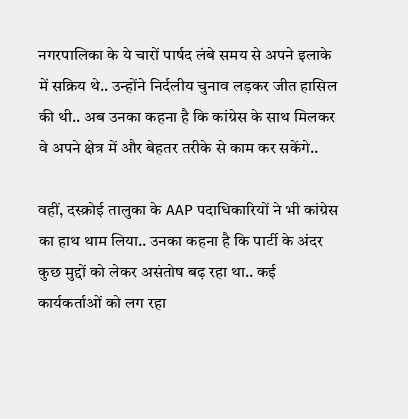नगरपालिका के ये चारों पार्षद लंबे समय से अपने इलाके में सक्रिय थे.. उन्होंने निर्दलीय चुनाव लड़कर जीत हासिल की थी.. अब उनका कहना है कि कांग्रेस के साथ मिलकर वे अपने क्षेत्र में और बेहतर तरीके से काम कर सकेंगे..

वहीं, दस्क्रोई तालुका के AAP पदाधिकारियों ने भी कांग्रेस का हाथ थाम लिया.. उनका कहना है कि पार्टी के अंदर कुछ मुद्दों को लेकर असंतोष बढ़ रहा था.. कई कार्यकर्ताओं को लग रहा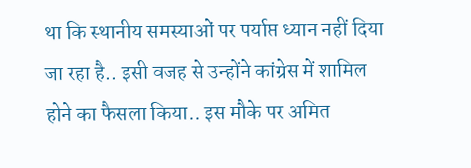था कि स्थानीय समस्याओं पर पर्याप्त ध्यान नहीं दिया जा रहा है.. इसी वजह से उन्होंने कांग्रेस में शामिल होने का फैसला किया.. इस मौके पर अमित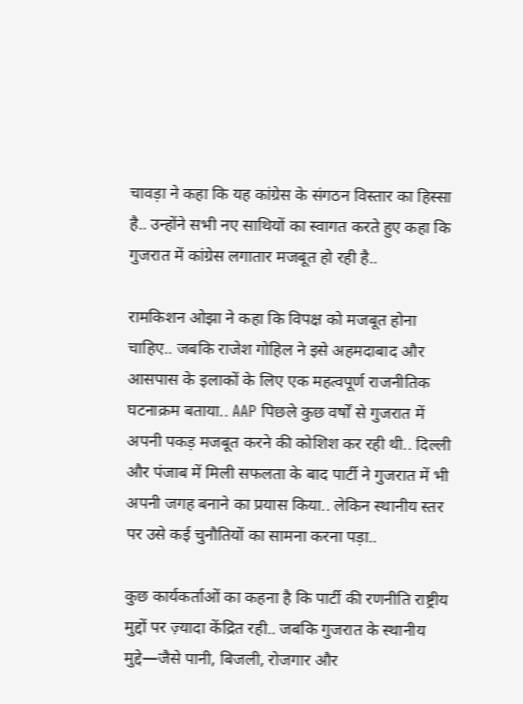चावड़ा ने कहा कि यह कांग्रेस के संगठन विस्तार का हिस्सा है.. उन्होंने सभी नए साथियों का स्वागत करते हुए कहा कि गुजरात में कांग्रेस लगातार मजबूत हो रही है..

रामकिशन ओझा ने कहा कि विपक्ष को मजबूत होना चाहिए.. जबकि राजेश गोहिल ने इसे अहमदाबाद और आसपास के इलाकों के लिए एक महत्वपूर्ण राजनीतिक घटनाक्रम बताया.. AAP पिछले कुछ वर्षों से गुजरात में अपनी पकड़ मजबूत करने की कोशिश कर रही थी.. दिल्ली और पंजाब में मिली सफलता के बाद पार्टी ने गुजरात में भी अपनी जगह बनाने का प्रयास किया.. लेकिन स्थानीय स्तर पर उसे कई चुनौतियों का सामना करना पड़ा..

कुछ कार्यकर्ताओं का कहना है कि पार्टी की रणनीति राष्ट्रीय मुद्दों पर ज़्यादा केंद्रित रही.. जबकि गुजरात के स्थानीय मुद्दे—जैसे पानी, बिजली, रोजगार और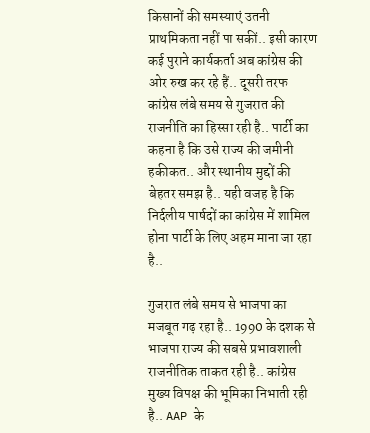किसानों की समस्याएं उतनी प्राथमिकता नहीं पा सकीं.. इसी कारण कई पुराने कार्यकर्ता अब कांग्रेस की ओर रुख कर रहे हैं.. दूसरी तरफ कांग्रेस लंबे समय से गुजरात की राजनीति का हिस्सा रही है.. पार्टी का कहना है कि उसे राज्य की जमीनी हकीकत.. और स्थानीय मुद्दों की बेहतर समझ है.. यही वजह है कि निर्दलीय पार्षदों का कांग्रेस में शामिल होना पार्टी के लिए अहम माना जा रहा है..

गुजरात लंबे समय से भाजपा का मजबूत गढ़ रहा है.. 1990 के दशक से भाजपा राज्य की सबसे प्रभावशाली राजनीतिक ताकत रही है.. कांग्रेस मुख्य विपक्ष की भूमिका निभाती रही है.. AAP के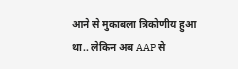आने से मुकाबला त्रिकोणीय हुआ था.. लेकिन अब AAP से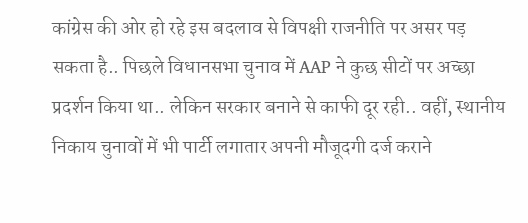कांग्रेस की ओर हो रहे इस बदलाव से विपक्षी राजनीति पर असर पड़ सकता है.. पिछले विधानसभा चुनाव में AAP ने कुछ सीटों पर अच्छा प्रदर्शन किया था.. लेकिन सरकार बनाने से काफी दूर रही.. वहीं, स्थानीय निकाय चुनावों में भी पार्टी लगातार अपनी मौजूदगी दर्ज कराने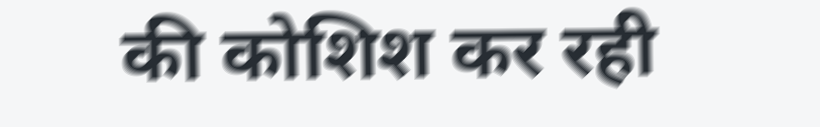की कोशिश कर रही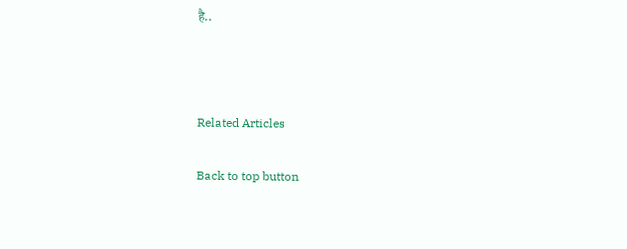है..



Related Articles

Back to top button